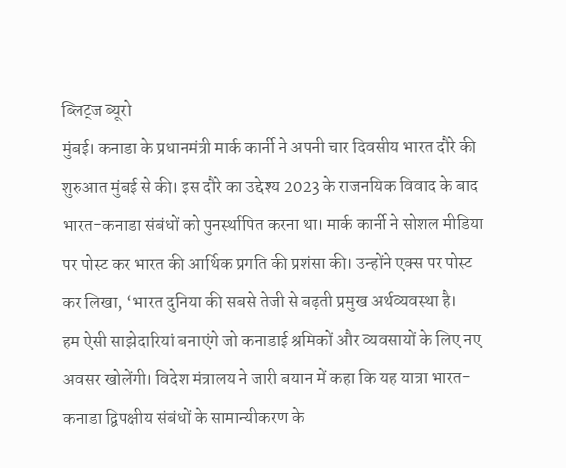ब्लिट्ज ब्यूरो
मुंबई। कनाडा के प्रधानमंत्री मार्क कार्नी ने अपनी चार दिवसीय भारत दौरे की शुरुआत मुंबई से की। इस दौरे का उद्देश्य 2023 के राजनयिक विवाद के बाद भारत-कनाडा संबंधों को पुनर्स्थापित करना था। मार्क कार्नी ने सोशल मीडिया पर पोस्ट कर भारत की आर्थिक प्रगति की प्रशंसा की। उन्होंने एक्स पर पोस्ट कर लिखा, ‘भारत दुनिया की सबसे तेजी से बढ़ती प्रमुख अर्थव्यवस्था है।
हम ऐसी साझेदारियां बनाएंगे जो कनाडाई श्रमिकों और व्यवसायों के लिए नए अवसर खोलेंगी। विदेश मंत्रालय ने जारी बयान में कहा कि यह यात्रा भारत-कनाडा द्विपक्षीय संबंधों के सामान्यीकरण के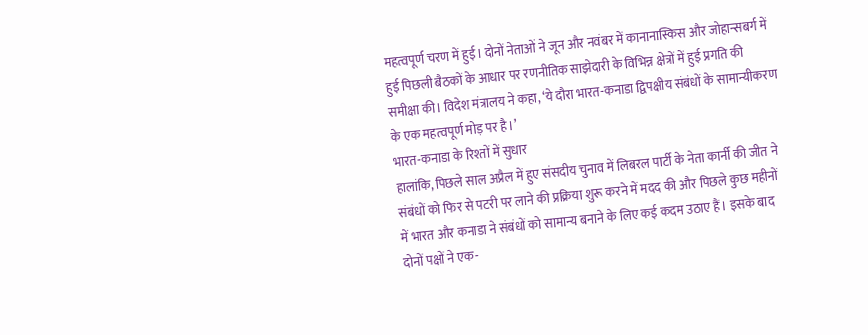महत्वपूर्ण चरण में हुई। दोनों नेताओं ने जून और नवंबर में कानानास्किस और जोहान्सबर्ग में हुई पिछली बैठकों के आधार पर रणनीतिक साझेदारी के विभिन्न क्षेत्रों में हुई प्रगति की समीक्षा की। विदेश मंत्रालय ने कहा, ‘ये दौरा भारत-कनाडा द्विपक्षीय संबंधों के सामान्यीकरण के एक महत्वपूर्ण मोड़ पर है।’
भारत-कनाडा के रिश्तों में सुधार
हालांकि, पिछले साल अप्रैल में हुए संसदीय चुनाव में लिबरल पार्टी के नेता कार्नी की जीत ने संबंधों को फिर से पटरी पर लाने की प्रक्रिया शुरू करने में मदद की और पिछले कुछ महीनों में भारत और कनाडा ने संबंधों को सामान्य बनाने के लिए कई कदम उठाए हैं। इसके बाद दोनों पक्षों ने एक-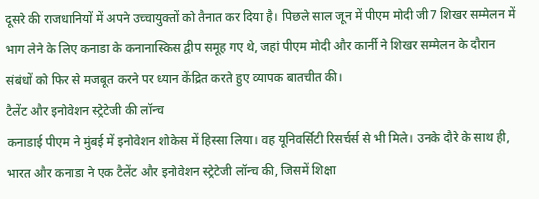दूसरे की राजधानियों में अपने उच्चायुक्तों को तैनात कर दिया है। पिछले साल जून में पीएम मोदी जी7 शिखर सम्मेलन में भाग लेने के लिए कनाडा के कनानास्किस द्वीप समूह गए थे, जहां पीएम मोदी और कार्नी ने शिखर सम्मेलन के दौरान संबंधों को फिर से मजबूत करने पर ध्यान केंद्रित करते हुए व्यापक बातचीत की।
टैलेंट और इनोवेशन स्ट्रेटेजी की लॉन्च
कनाडाई पीएम ने मुंबई में इनोवेशन शोकेस में हिस्सा लिया। वह यूनिवर्सिटी रिसर्चर्स से भी मिले। उनके दौरे के साथ ही, भारत और कनाडा ने एक टैलेंट और इनोवेशन स्ट्रेटेजी लॉन्च की, जिसमें शिक्षा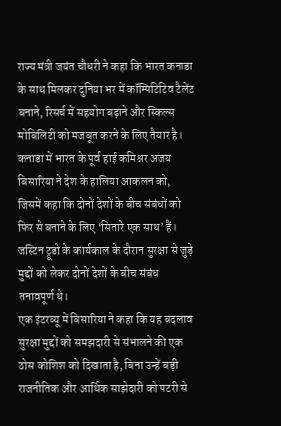राज्य मंत्री जयंत चौधरी ने कहा कि भारत कनाडा के साथ मिलकर दुनिया भर में कॉम्पिटिटिव टैलेंट बनाने, रिसर्च में सहयोग बढ़ाने और स्किल्स मोबिलिटी को मजबूत करने के लिए तैयार है। कनाडा में भारत के पूर्व हाई कमिश्नर अजय बिसारिया ने देश के हालिया आकलन को, जिसमें कहा कि दोनों देशों के बीच संबंधों को फिर से बनाने के लिए ‘सितारे एक साथ’ हैं।
जस्टिन ट्रूडो के कार्यकाल के दौरान सुरक्षा से जुड़े मुद्दों को लेकर दोनों देशों के बीच संबंध तनावपूर्ण थे।
एक इंटरव्यू में बिसारिया ने कहा कि यह बदलाव सुरक्षा मुद्दों को समझदारी से संभालने की एक ठोस कोशिश को दिखाता है, बिना उन्हें बड़ी राजनीतिक और आर्थिक साझेदारी को पटरी से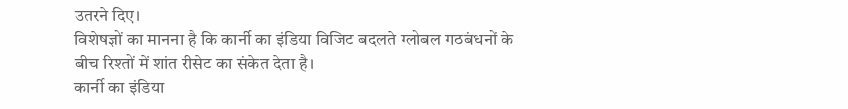उतरने दिए।
विशेषज्ञों का मानना है कि कार्नी का इंडिया विजिट बदलते ग्लोबल गठबंधनों के बीच रिश्तों में शांत रीसेट का संकेत देता है।
कार्नी का इंडिया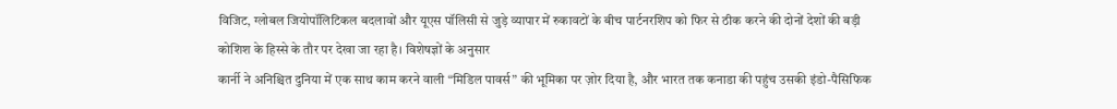विजिट, ग्लोबल जियोपॉलिटिकल बदलावों और यूएस पॉलिसी से जुड़े व्यापार में रुकावटों के बीच पार्टनरशिप को फिर से ठीक करने की दोनों देशों की बड़ी कोशिश के हिस्से के तौर पर देखा जा रहा है। विशेषज्ञों के अनुसार
कार्नी ने अनिश्चित दुनिया में एक साथ काम करने वाली “मिडिल पावर्स” की भूमिका पर ज़ोर दिया है, और भारत तक कनाडा की पहुंच उसकी इंडो-पैसिफिक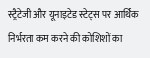स्ट्रैटेजी और यूनाइटेड स्टेट्स पर आर्थिक निर्भरता कम करने की कोशिशों का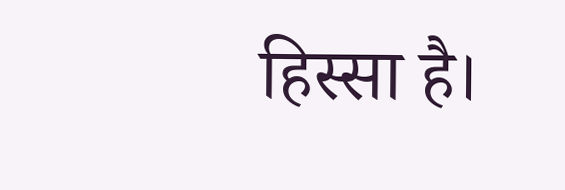हिस्सा है।